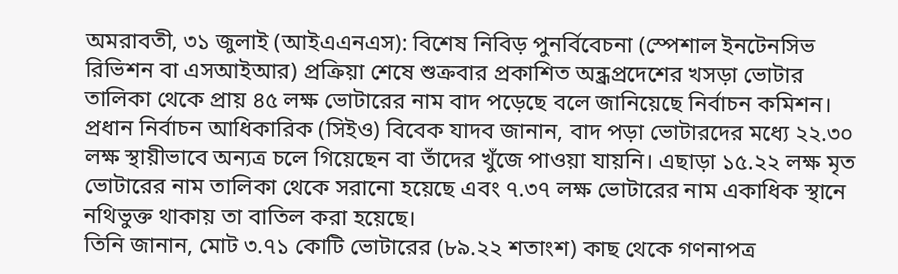অমরাবতী, ৩১ জুলাই (আইএএনএস): বিশেষ নিবিড় পুনর্বিবেচনা (স্পেশাল ইনটেনসিভ রিভিশন বা এসআইআর) প্রক্রিয়া শেষে শুক্রবার প্রকাশিত অন্ধ্রপ্রদেশের খসড়া ভোটার তালিকা থেকে প্রায় ৪৫ লক্ষ ভোটারের নাম বাদ পড়েছে বলে জানিয়েছে নির্বাচন কমিশন।
প্রধান নির্বাচন আধিকারিক (সিইও) বিবেক যাদব জানান, বাদ পড়া ভোটারদের মধ্যে ২২.৩০ লক্ষ স্থায়ীভাবে অন্যত্র চলে গিয়েছেন বা তাঁদের খুঁজে পাওয়া যায়নি। এছাড়া ১৫.২২ লক্ষ মৃত ভোটারের নাম তালিকা থেকে সরানো হয়েছে এবং ৭.৩৭ লক্ষ ভোটারের নাম একাধিক স্থানে নথিভুক্ত থাকায় তা বাতিল করা হয়েছে।
তিনি জানান, মোট ৩.৭১ কোটি ভোটারের (৮৯.২২ শতাংশ) কাছ থেকে গণনাপত্র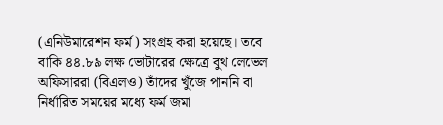(এনিউমারেশন ফর্ম) সংগ্রহ করা হয়েছে। তবে বাকি ৪৪.৮৯ লক্ষ ভোটারের ক্ষেত্রে বুথ লেভেল অফিসাররা (বিএলও) তাঁদের খুঁজে পাননি বা নির্ধারিত সময়ের মধ্যে ফর্ম জমা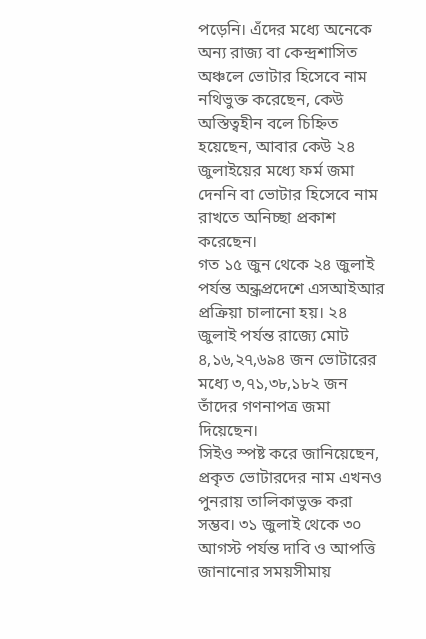পড়েনি। এঁদের মধ্যে অনেকে অন্য রাজ্য বা কেন্দ্রশাসিত অঞ্চলে ভোটার হিসেবে নাম নথিভুক্ত করেছেন, কেউ অস্তিত্বহীন বলে চিহ্নিত হয়েছেন, আবার কেউ ২৪ জুলাইয়ের মধ্যে ফর্ম জমা দেননি বা ভোটার হিসেবে নাম রাখতে অনিচ্ছা প্রকাশ করেছেন।
গত ১৫ জুন থেকে ২৪ জুলাই পর্যন্ত অন্ধ্রপ্রদেশে এসআইআর প্রক্রিয়া চালানো হয়। ২৪ জুলাই পর্যন্ত রাজ্যে মোট ৪,১৬,২৭,৬৯৪ জন ভোটারের মধ্যে ৩,৭১,৩৮,১৮২ জন তাঁদের গণনাপত্র জমা দিয়েছেন।
সিইও স্পষ্ট করে জানিয়েছেন, প্রকৃত ভোটারদের নাম এখনও পুনরায় তালিকাভুক্ত করা সম্ভব। ৩১ জুলাই থেকে ৩০ আগস্ট পর্যন্ত দাবি ও আপত্তি জানানোর সময়সীমায়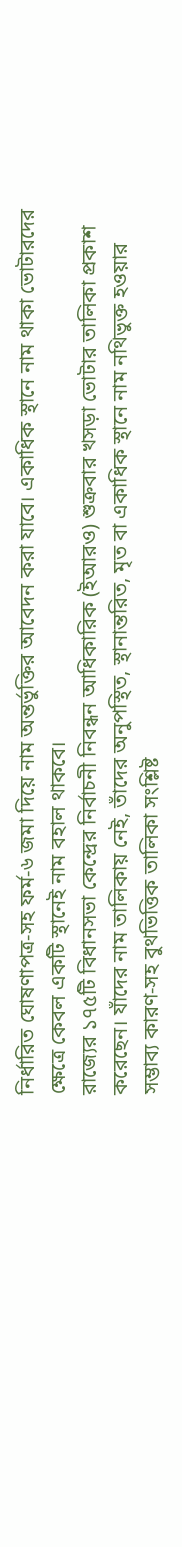নির্ধারিত ঘোষণাপত্র-সহ ফর্ম-৬ জমা দিয়ে নাম অন্তর্ভুক্তির আবেদন করা যাবে। একাধিক স্থানে নাম থাকা ভোটারদের ক্ষেত্রে কেবল একটি স্থানেই নাম বহাল থাকবে।
রাজ্যের ১৭৫টি বিধানসভা কেন্দ্রের নির্বাচনী নিবন্ধন আধিকারিক (ইআরও) শুক্রবার খসড়া ভোটার তালিকা প্রকাশ করেছেন। যাঁদের নাম তালিকায় নেই, তাঁদের অনুপস্থিত, স্থানান্তরিত, মৃত বা একাধিক স্থানে নাম নথিভুক্ত হওয়ার সম্ভাব্য কারণ-সহ বুথভিত্তিক তালিকা সংশ্লিষ্ট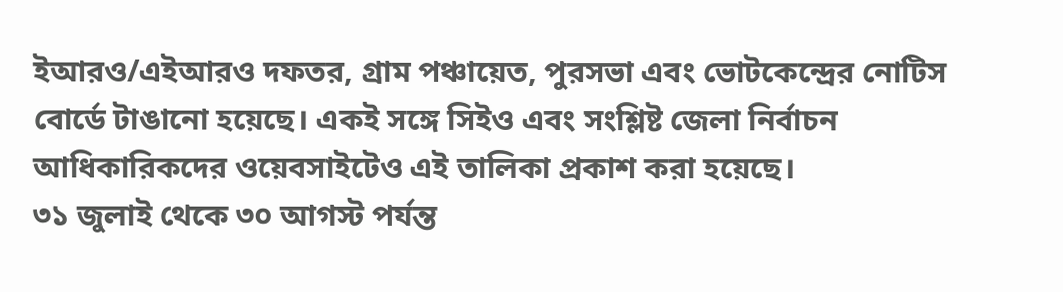ইআরও/এইআরও দফতর, গ্রাম পঞ্চায়েত, পুরসভা এবং ভোটকেন্দ্রের নোটিস বোর্ডে টাঙানো হয়েছে। একই সঙ্গে সিইও এবং সংশ্লিষ্ট জেলা নির্বাচন আধিকারিকদের ওয়েবসাইটেও এই তালিকা প্রকাশ করা হয়েছে।
৩১ জুলাই থেকে ৩০ আগস্ট পর্যন্ত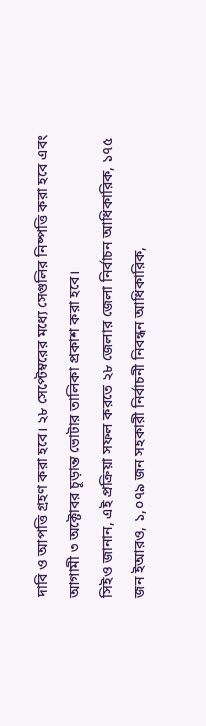দাবি ও আপত্তি গ্রহণ করা হবে। ২৮ সেপ্টেম্বরের মধ্যে সেগুলির নিষ্পত্তি করা হবে এবং আগামী ৩ অক্টোবর চূড়ান্ত ভোটার তালিকা প্রকাশ করা হবে।
সিইও জানান, এই প্রক্রিয়া সফল করতে ২৮ জেলার জেলা নির্বাচন আধিকারিক, ১৭৫ জন ইআরও, ১,০৭৯ জন সহকারী নির্বাচনী নিবন্ধন আধিকারিক,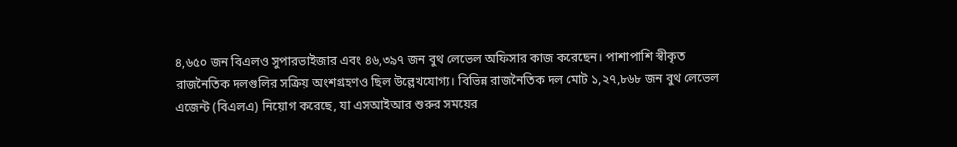৪,৬৫০ জন বিএলও সুপারভাইজার এবং ৪৬,৩৯৭ জন বুথ লেভেল অফিসার কাজ করেছেন। পাশাপাশি স্বীকৃত রাজনৈতিক দলগুলির সক্রিয় অংশগ্রহণও ছিল উল্লেখযোগ্য। বিভিন্ন রাজনৈতিক দল মোট ১,২৭,৮৬৮ জন বুথ লেভেল এজেন্ট (বিএলএ) নিয়োগ করেছে, যা এসআইআর শুরুর সময়ের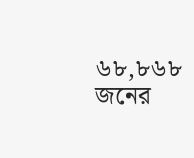৬৮,৮৬৮ জনের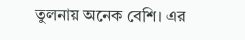তুলনায় অনেক বেশি। এর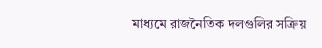মাধ্যমে রাজনৈতিক দলগুলির সক্রিয়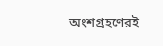অংশগ্রহণেরই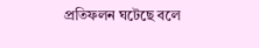প্রতিফলন ঘটেছে বলে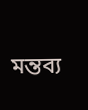মন্তব্য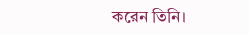করেন তিনি।